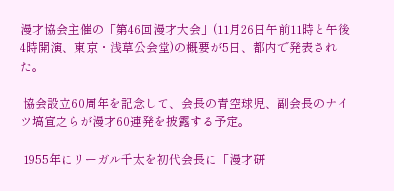漫才協会主催の「第46回漫才大会」(11月26日午前11時と午後4時開演、東京・浅草公会堂)の概要が5日、都内で発表された。

 協会設立60周年を記念して、会長の青空球児、副会長のナイツ塙宣之らが漫才60連発を披露する予定。

 1955年にリーガル千太を初代会長に「漫才研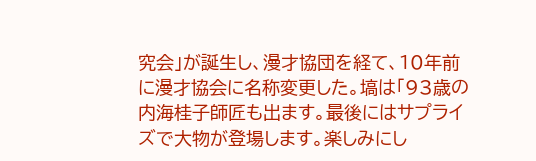究会」が誕生し、漫才協団を経て、10年前に漫才協会に名称変更した。塙は「93歳の内海桂子師匠も出ます。最後にはサプライズで大物が登場します。楽しみにし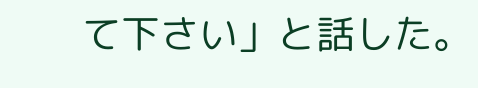て下さい」と話した。